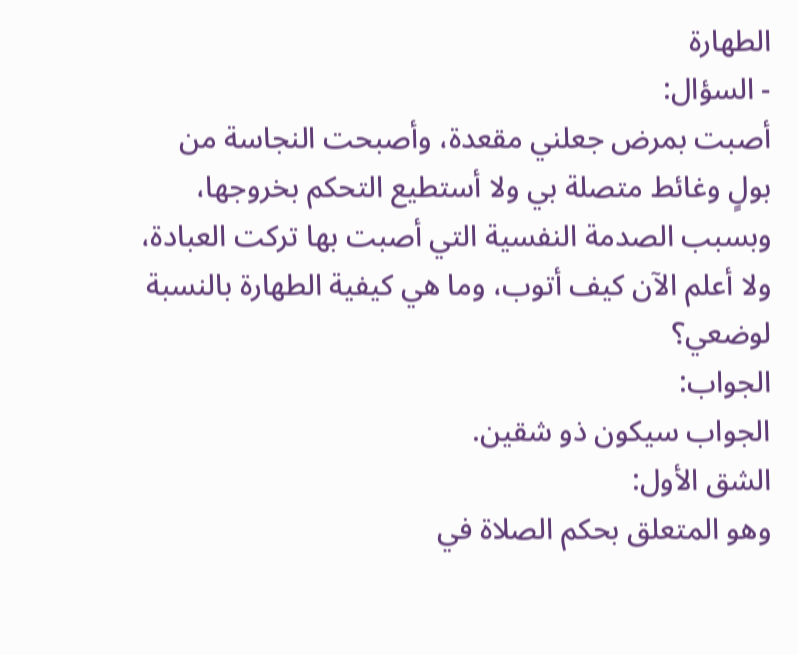الطهارة
- السؤال:
أصبت بمرض جعلني مقعدة، وأصبحت النجاسة من بولٍ وغائط متصلة بي ولا أستطيع التحكم بخروجها، وبسبب الصدمة النفسية التي أصبت بها تركت العبادة، ولا أعلم الآن كيف أتوب، وما هي كيفية الطهارة بالنسبة لوضعي؟
الجواب:
الجواب سيكون ذو شقين.
الشق الأول:
وهو المتعلق بحكم الصلاة في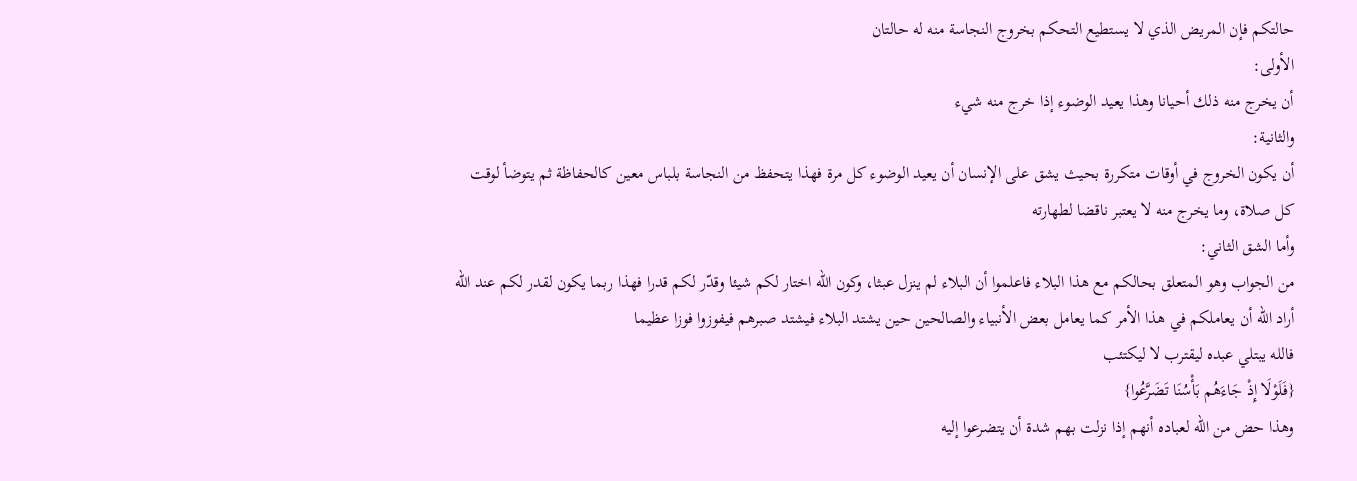حالتكم فإن المريض الذي لا يستطيع التحكم بخروج النجاسة منه له حالتان
الأولى:
أن يخرج منه ذلك أحيانا وهذا يعيد الوضوء إذا خرج منه شيء
والثانية:
أن يكون الخروج في أوقات متكررة بحيث يشق على الإنسان أن يعيد الوضوء كل مرة فهذا يتحفظ من النجاسة بلباس معين كالحفاظة ثم يتوضأ لوقت كل صلاة، وما يخرج منه لا يعتبر ناقضا لطهارته
وأما الشق الثاني:
من الجواب وهو المتعلق بحالكم مع هذا البلاء فاعلموا أن البلاء لم ينزل عبثا، وكون الله اختار لكم شيئا وقدّر لكم قدرا فهذا ربما يكون لقدر لكم عند الله أراد الله أن يعاملكم في هذا الأمر كما يعامل بعض الأنبياء والصالحين حين يشتد البلاء فيشتد صبرهم فيفوزوا فوزا عظيما
فالله يبتلي عبده ليقترب لا ليكتئب
{فَلَوْلَا إِذْ جَاءَهُم بَأْسُنَا تَضَرَّعُوا}
وهذا حض من الله لعباده أنهم إذا نزلت بهم شدة أن يتضرعوا إليه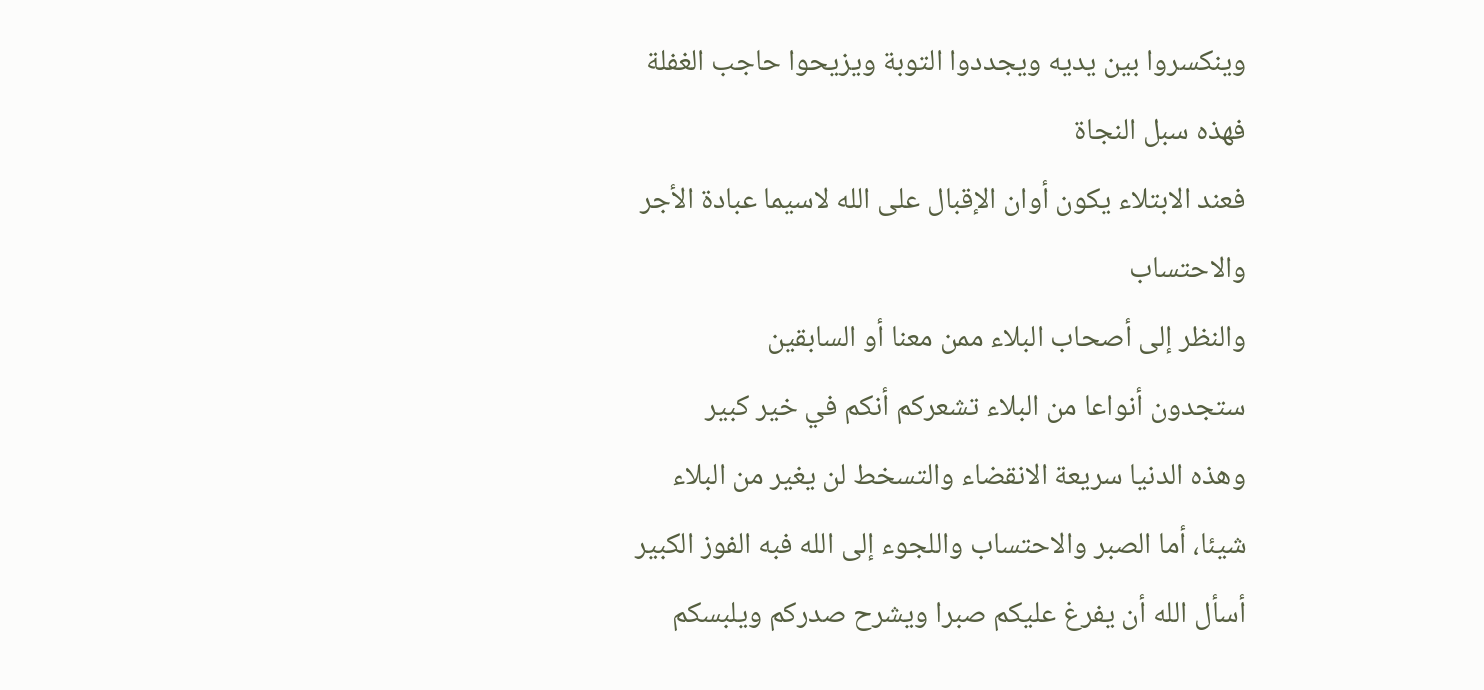وينكسروا بين يديه ويجددوا التوبة ويزيحوا حاجب الغفلة فهذه سبل النجاة
فعند الابتلاء يكون أوان الإقبال على الله لاسيما عبادة الأجر والاحتساب
والنظر إلى أصحاب البلاء ممن معنا أو السابقين
ستجدون أنواعا من البلاء تشعركم أنكم في خير كبير
وهذه الدنيا سريعة الانقضاء والتسخط لن يغير من البلاء شيئا، أما الصبر والاحتساب واللجوء إلى الله فبه الفوز الكبير
أسأل الله أن يفرغ عليكم صبرا ويشرح صدركم ويلبسكم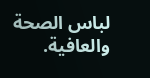لباس الصحة والعافية.